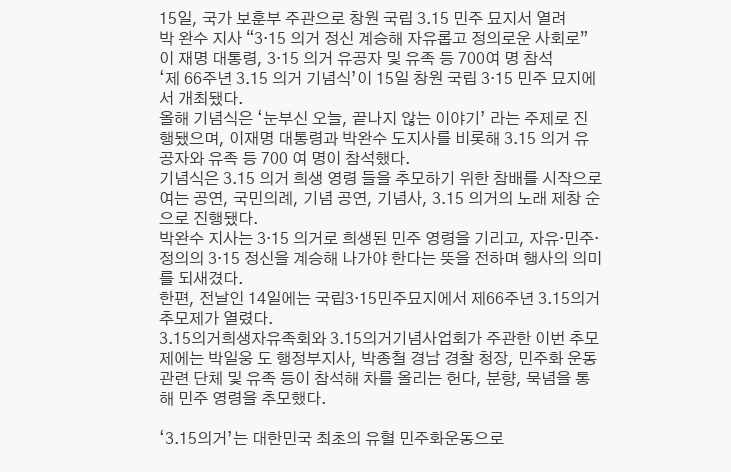15일, 국가 보훈부 주관으로 창원 국립 3․15 민주 묘지서 열려
박 완수 지사 “3‧15 의거 정신 계승해 자유롭고 정의로운 사회로”
이 재명 대통령, 3‧15 의거 유공자 및 유족 등 700여 명 참석
‘제 66주년 3․15 의거 기념식’이 15일 창원 국립 3‧15 민주 묘지에서 개최됐다.
올해 기념식은 ‘눈부신 오늘, 끝나지 않는 이야기’ 라는 주제로 진행됐으며, 이재명 대통령과 박완수 도지사를 비롯해 3․15 의거 유공자와 유족 등 700 여 명이 참석했다.
기념식은 3․15 의거 희생 영령 들을 추모하기 위한 참배를 시작으로 여는 공연, 국민의례, 기념 공연, 기념사, 3․15 의거의 노래 제창 순으로 진행됐다.
박완수 지사는 3·15 의거로 희생된 민주 영령을 기리고, 자유·민주·정의의 3·15 정신을 계승해 나가야 한다는 뜻을 전하며 행사의 의미를 되새겼다.
한편, 전날인 14일에는 국립3‧15민주묘지에서 제66주년 3․15의거 추모제가 열렸다.
3․15의거희생자유족회와 3․15의거기념사업회가 주관한 이번 추모제에는 박일웅 도 행정부지사, 박종철 경남 경찰 청장, 민주화 운동 관련 단체 및 유족 등이 참석해 차를 올리는 헌다, 분향, 묵념을 통해 민주 영령을 추모했다.

‘3․15의거’는 대한민국 최초의 유혈 민주화운동으로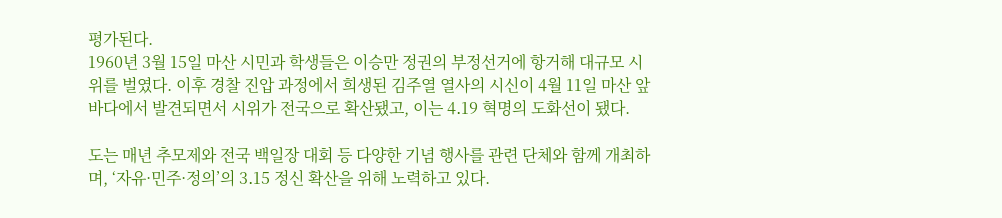평가된다.
1960년 3월 15일 마산 시민과 학생들은 이승만 정권의 부정선거에 항거해 대규모 시위를 벌였다. 이후 경찰 진압 과정에서 희생된 김주열 열사의 시신이 4월 11일 마산 앞바다에서 발견되면서 시위가 전국으로 확산됐고, 이는 4․19 혁명의 도화선이 됐다.

도는 매년 추모제와 전국 백일장 대회 등 다양한 기념 행사를 관련 단체와 함께 개최하며, ‘자유·민주·정의’의 3․15 정신 확산을 위해 노력하고 있다.